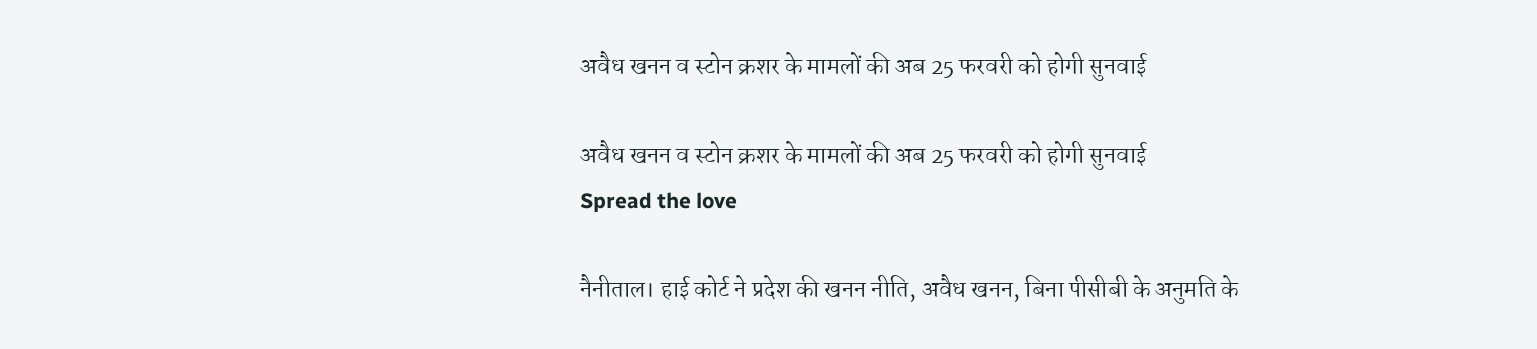अवैध खनन व स्टोन क्रशर के मामलों की अब 25 फरवरी को होगी सुनवाई

अवैध खनन व स्टोन क्रशर के मामलों की अब 25 फरवरी को होगी सुनवाई
Spread the love

नैनीताल। हाई कोर्ट ने प्रदेश की खनन नीति, अवैध खनन, बिना पीसीबी के अनुमति के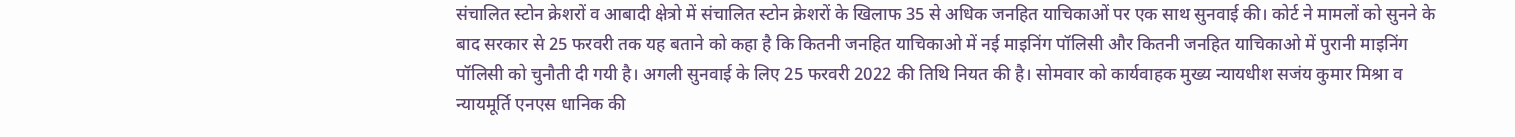संचालित स्टोन क्रेशरों व आबादी क्षेत्रो में संचालित स्टोन क्रेशरों के खिलाफ 35 से अधिक जनहित याचिकाओं पर एक साथ सुनवाई की। कोर्ट ने मामलों को सुनने के बाद सरकार से 25 फरवरी तक यह बताने को कहा है कि कितनी जनहित याचिकाओ में नई माइनिंग पॉलिसी और कितनी जनहित याचिकाओ में पुरानी माइनिंग पॉलिसी को चुनौती दी गयी है। अगली सुनवाई के लिए 25 फरवरी 2022 की तिथि नियत की है। सोमवार को कार्यवाहक मुख्य न्यायधीश सजंय कुमार मिश्रा व न्यायमूर्ति एनएस धानिक की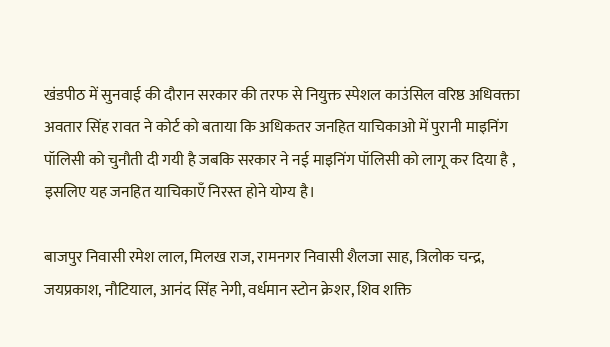खंडपीठ में सुनवाई की दौरान सरकार की तरफ से नियुक्त स्पेशल काउंसिल वरिष्ठ अधिवक्ता अवतार सिंह रावत ने कोर्ट को बताया कि अधिकतर जनहित याचिकाओ में पुरानी माइनिंग पॉलिसी को चुनौती दी गयी है जबकि सरकार ने नई माइनिंग पॉलिसी को लागू कर दिया है , इसलिए यह जनहित याचिकाएँ निरस्त होने योग्य है।

बाजपुर निवासी रमेश लाल, मिलख राज, रामनगर निवासी शैलजा साह, त्रिलोक चन्द्र, जयप्रकाश, नौटियाल, आनंद सिंह नेगी, वर्धमान स्टोन क्रेशर, शिव शक्ति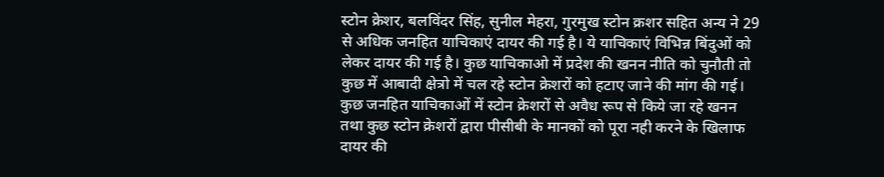स्टोन क्रेशर, बलविंदर सिंह, सुनील मेहरा, गुरमुख स्टोन क्रशर सहित अन्य ने 29 से अधिक जनहित याचिकाएं दायर की गई है। ये याचिकाएं विभिन्न बिंदुओं को लेकर दायर की गई है। कुछ याचिकाओ में प्रदेश की खनन नीति को चुनौती तो कुछ में आबादी क्षेत्रो में चल रहे स्टोन क्रेशरों को हटाए जाने की मांग की गई। कुछ जनहित याचिकाओं में स्टोन क्रेशरों से अवैध रूप से किये जा रहे खनन तथा कुछ स्टोन क्रेशरों द्वारा पीसीबी के मानकों को पूरा नही करने के खिलाफ दायर की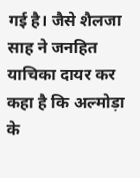गई है। जैसे शैलजा साह ने जनहित याचिका दायर कर कहा है कि अल्मोड़ा के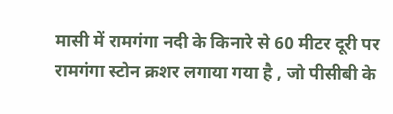मासी में रामगंगा नदी के किनारे से 60 मीटर दूरी पर रामगंगा स्टोन क्रशर लगाया गया है , जो पीसीबी के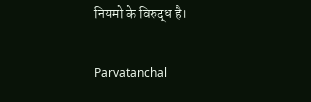नियमो के विरुद्ध है।

Parvatanchal